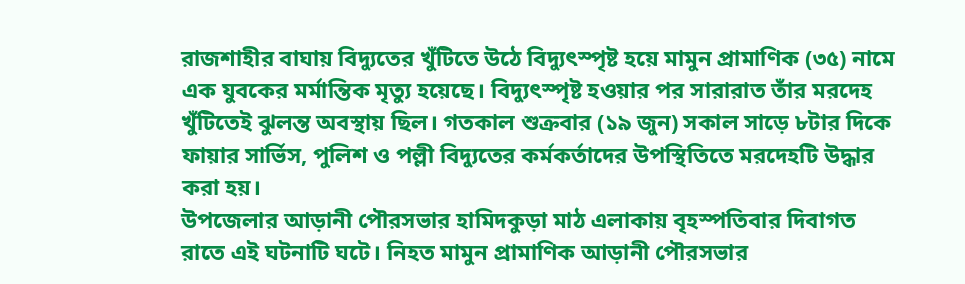রাজশাহীর বাঘায় বিদ্যুতের খুঁটিতে উঠে বিদ্যুৎস্পৃষ্ট হয়ে মামুন প্রামাণিক (৩৫) নামে এক যুবকের মর্মান্তিক মৃত্যু হয়েছে। বিদ্যুৎস্পৃষ্ট হওয়ার পর সারারাত তাঁর মরদেহ খুঁটিতেই ঝুলন্ত অবস্থায় ছিল। গতকাল শুক্রবার (১৯ জুন) সকাল সাড়ে ৮টার দিকে ফায়ার সার্ভিস, পুলিশ ও পল্লী বিদ্যুতের কর্মকর্তাদের উপস্থিতিতে মরদেহটি উদ্ধার করা হয়।
উপজেলার আড়ানী পৌরসভার হামিদকুড়া মাঠ এলাকায় বৃহস্পতিবার দিবাগত রাতে এই ঘটনাটি ঘটে। নিহত মামুন প্রামাণিক আড়ানী পৌরসভার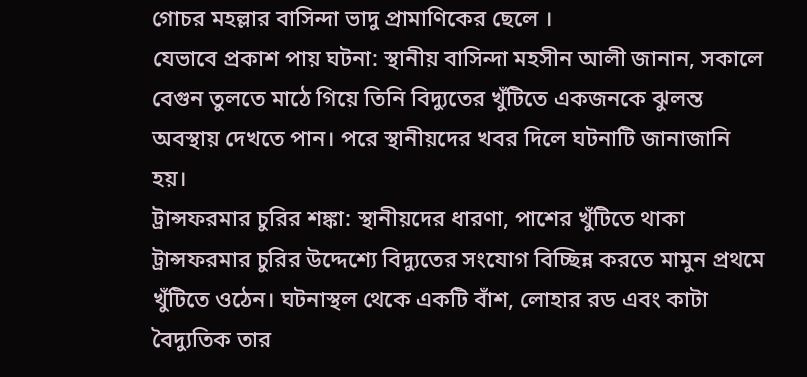গোচর মহল্লার বাসিন্দা ভাদু প্রামাণিকের ছেলে ।
যেভাবে প্রকাশ পায় ঘটনা: স্থানীয় বাসিন্দা মহসীন আলী জানান, সকালে বেগুন তুলতে মাঠে গিয়ে তিনি বিদ্যুতের খুঁটিতে একজনকে ঝুলন্ত অবস্থায় দেখতে পান। পরে স্থানীয়দের খবর দিলে ঘটনাটি জানাজানি হয়।
ট্রান্সফরমার চুরির শঙ্কা: স্থানীয়দের ধারণা, পাশের খুঁটিতে থাকা ট্রান্সফরমার চুরির উদ্দেশ্যে বিদ্যুতের সংযোগ বিচ্ছিন্ন করতে মামুন প্রথমে খুঁটিতে ওঠেন। ঘটনাস্থল থেকে একটি বাঁশ, লোহার রড এবং কাটা বৈদ্যুতিক তার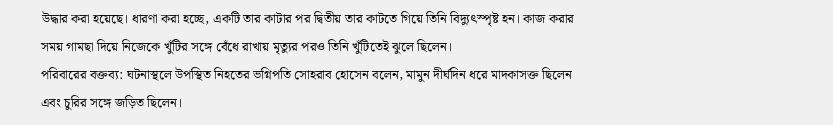উদ্ধার করা হয়েছে। ধারণা করা হচ্ছে, একটি তার কাটার পর দ্বিতীয় তার কাটতে গিয়ে তিনি বিদ্যুৎস্পৃষ্ট হন। কাজ করার সময় গামছা দিয়ে নিজেকে খুঁটির সঙ্গে বেঁধে রাখায় মৃত্যুর পরও তিনি খুঁটিতেই ঝুলে ছিলেন।
পরিবারের বক্তব্য: ঘটনাস্থলে উপস্থিত নিহতের ভগ্নিপতি সোহরাব হোসেন বলেন, মামুন দীর্ঘদিন ধরে মাদকাসক্ত ছিলেন এবং চুরির সঙ্গে জড়িত ছিলেন।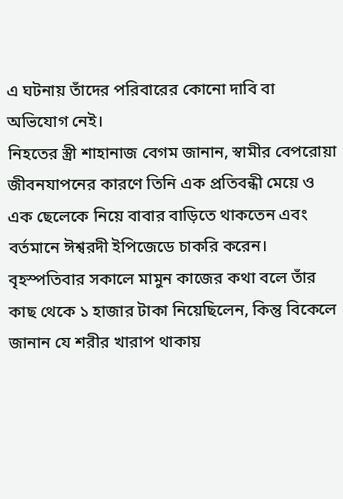এ ঘটনায় তাঁদের পরিবারের কোনো দাবি বা অভিযোগ নেই।
নিহতের স্ত্রী শাহানাজ বেগম জানান, স্বামীর বেপরোয়া জীবনযাপনের কারণে তিনি এক প্রতিবন্ধী মেয়ে ও এক ছেলেকে নিয়ে বাবার বাড়িতে থাকতেন এবং বর্তমানে ঈশ্বরদী ইপিজেডে চাকরি করেন। বৃহস্পতিবার সকালে মামুন কাজের কথা বলে তাঁর কাছ থেকে ১ হাজার টাকা নিয়েছিলেন, কিন্তু বিকেলে জানান যে শরীর খারাপ থাকায়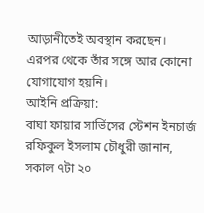আড়ানীতেই অবস্থান করছেন। এরপর থেকে তাঁর সঙ্গে আর কোনো যোগাযোগ হয়নি।
আইনি প্রক্রিয়া:
বাঘা ফায়ার সার্ভিসের স্টেশন ইনচার্জ রফিকুল ইসলাম চৌধুরী জানান, সকাল ৭টা ২০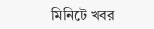মিনিটে খবর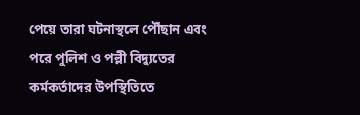পেয়ে তারা ঘটনাস্থলে পৌঁছান এবং পরে পুলিশ ও পল্লী বিদ্যুতের কর্মকর্তাদের উপস্থিতিতে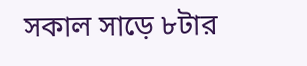সকাল সাড়ে ৮টার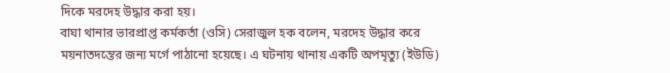দিকে মরদেহ উদ্ধার করা হয়।
বাঘা থানার ভারপ্রাপ্ত কর্মকর্তা (ওসি) সেরাজুল হক বলেন, মরদেহ উদ্ধার করে ময়নাতদন্তের জন্য মর্গে পাঠানো হয়েছে। এ ঘটনায় থানায় একটি অপমৃত্যু (ইউডি)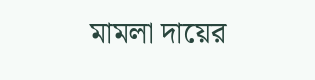মামলা দায়ের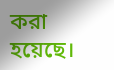করা হয়েছে।